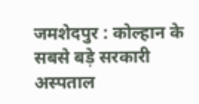जमशेदपुर : कोल्हान के सबसे बड़े सरकारी अस्पताल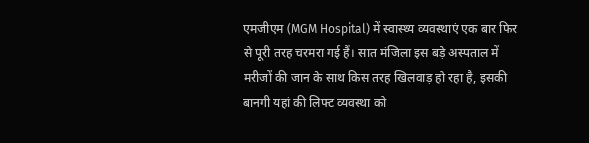एमजीएम (MGM Hospital) में स्वास्थ्य व्यवस्थाएं एक बार फिर से पूरी तरह चरमरा गई हैं। सात मंजिला इस बड़े अस्पताल में मरीजों की जान के साथ किस तरह खिलवाड़ हो रहा है, इसकी बानगी यहां की लिफ्ट व्यवस्था को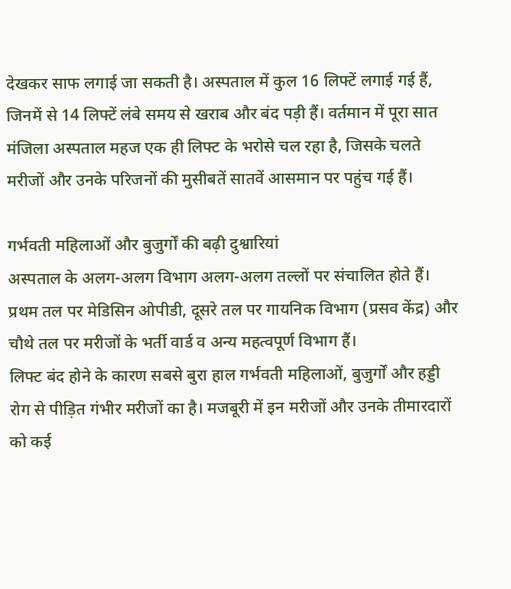देखकर साफ लगाई जा सकती है। अस्पताल में कुल 16 लिफ्टें लगाई गई हैं, जिनमें से 14 लिफ्टें लंबे समय से खराब और बंद पड़ी हैं। वर्तमान में पूरा सात मंजिला अस्पताल महज एक ही लिफ्ट के भरोसे चल रहा है, जिसके चलते मरीजों और उनके परिजनों की मुसीबतें सातवें आसमान पर पहुंच गई हैं।

गर्भवती महिलाओं और बुजुर्गों की बढ़ी दुश्वारियां
अस्पताल के अलग-अलग विभाग अलग-अलग तल्लों पर संचालित होते हैं। प्रथम तल पर मेडिसिन ओपीडी, दूसरे तल पर गायनिक विभाग (प्रसव केंद्र) और चौथे तल पर मरीजों के भर्ती वार्ड व अन्य महत्वपूर्ण विभाग हैं।
लिफ्ट बंद होने के कारण सबसे बुरा हाल गर्भवती महिलाओं, बुजुर्गों और हड्डी रोग से पीड़ित गंभीर मरीजों का है। मजबूरी में इन मरीजों और उनके तीमारदारों को कई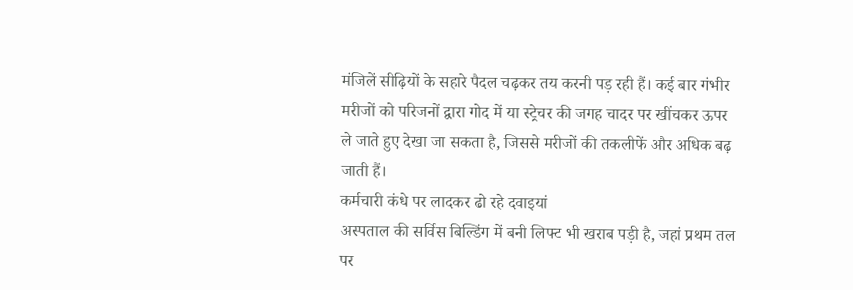मंजिलें सीढ़ियों के सहारे पैदल चढ़कर तय करनी पड़ रही हैं। कई बार गंभीर मरीजों को परिजनों द्वारा गोद में या स्ट्रेचर की जगह चादर पर खींचकर ऊपर ले जाते हुए देखा जा सकता है, जिससे मरीजों की तकलीफें और अधिक बढ़ जाती हैं।
कर्मचारी कंधे पर लादकर ढो रहे दवाइयां
अस्पताल की सर्विस बिल्डिंग में बनी लिफ्ट भी खराब पड़ी है, जहां प्रथम तल पर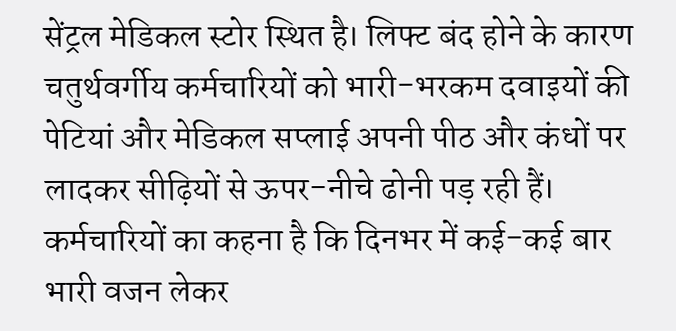सेंट्रल मेडिकल स्टोर स्थित है। लिफ्ट बंद होने के कारण चतुर्थवर्गीय कर्मचारियों को भारी-भरकम दवाइयों की पेटियां और मेडिकल सप्लाई अपनी पीठ और कंधों पर लादकर सीढ़ियों से ऊपर-नीचे ढोनी पड़ रही हैं। कर्मचारियों का कहना है कि दिनभर में कई-कई बार भारी वजन लेकर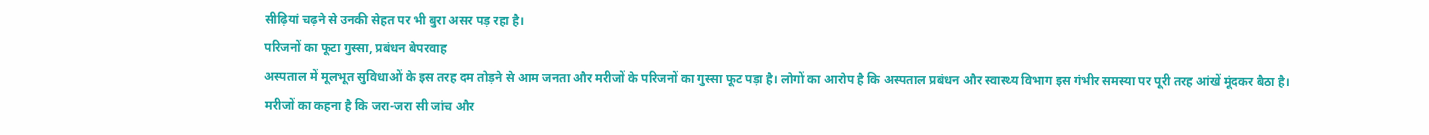सीढ़ियां चढ़ने से उनकी सेहत पर भी बुरा असर पड़ रहा है।
परिजनों का फूटा गुस्सा, प्रबंधन बेपरवाह
अस्पताल में मूलभूत सुविधाओं के इस तरह दम तोड़ने से आम जनता और मरीजों के परिजनों का गुस्सा फूट पड़ा है। लोगों का आरोप है कि अस्पताल प्रबंधन और स्वास्थ्य विभाग इस गंभीर समस्या पर पूरी तरह आंखें मूंदकर बैठा है। मरीजों का कहना है कि जरा-जरा सी जांच और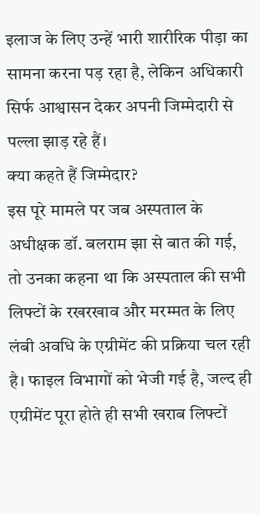इलाज के लिए उन्हें भारी शारीरिक पीड़ा का सामना करना पड़ रहा है, लेकिन अधिकारी सिर्फ आश्वासन देकर अपनी जिम्मेदारी से पल्ला झाड़ रहे हैं।
क्या कहते हैं जिम्मेदार?
इस पूरे मामले पर जब अस्पताल के अधीक्षक डॉ. बलराम झा से बात की गई, तो उनका कहना था कि अस्पताल की सभी लिफ्टों के रखरखाव और मरम्मत के लिए लंबी अवधि के एग्रीमेंट की प्रक्रिया चल रही है। फाइल विभागों को भेजी गई है, जल्द ही एग्रीमेंट पूरा होते ही सभी खराब लिफ्टों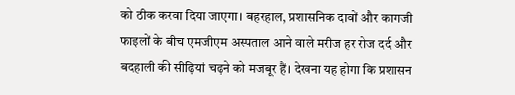को ठीक करवा दिया जाएगा। बहरहाल, प्रशासनिक दावों और कागजी फाइलों के बीच एमजीएम अस्पताल आने वाले मरीज हर रोज दर्द और बदहाली की सीढ़ियां चढ़ने को मजबूर हैं। देखना यह होगा कि प्रशासन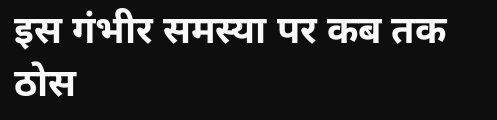इस गंभीर समस्या पर कब तक ठोस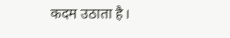कदम उठाता है।